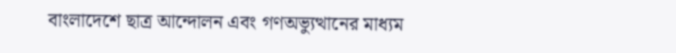বাংলাদেশে ছাত্র আন্দোলন এবং গণঅভ্যুত্থানের মাধ্যম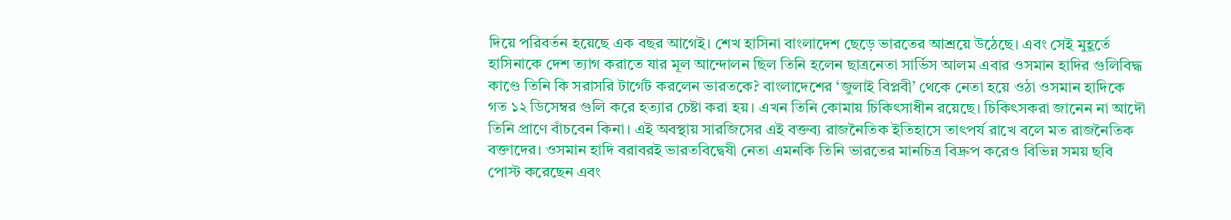দিয়ে পরিবর্তন হয়েছে এক বছর আগেই। শেখ হাসিনা বাংলাদেশ ছেড়ে ভারতের আশ্রয়ে উঠেছে। এবং সেই মুহূর্তে হাসিনাকে দেশ ত্যাগ করাতে যার মূল আন্দোলন ছিল তিনি হলেন ছাত্রনেতা সার্ভিস আলম এবার ওসমান হাদির গুলিবিদ্ধ কাণ্ডে তিনি কি সরাসরি টার্গেট করলেন ভারতকে? বাংলাদেশের ‘জুলাই বিপ্লবী’ থেকে নেতা হয়ে ওঠা ওসমান হাদিকে গত ১২ ডিসেম্বর গুলি করে হত্যার চেষ্টা করা হয়। এখন তিনি কোমায় চিকিৎসাধীন রয়েছে। চিকিৎসকরা জানেন না আদৌ তিনি প্রাণে বাঁচবেন কিনা। এই অবস্থায় সারজিসের এই বক্তব্য রাজনৈতিক ইতিহাসে তাৎপর্য রাখে বলে মত রাজনৈতিক বক্তাদের। ওসমান হাদি বরাবরই ভারতবিদ্বেষী নেতা এমনকি তিনি ভারতের মানচিত্র বিদ্রুপ করেও বিভিন্ন সময় ছবি পোস্ট করেছেন এবং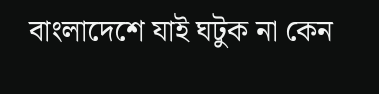বাংলাদেশে যাই ঘটুক না কেন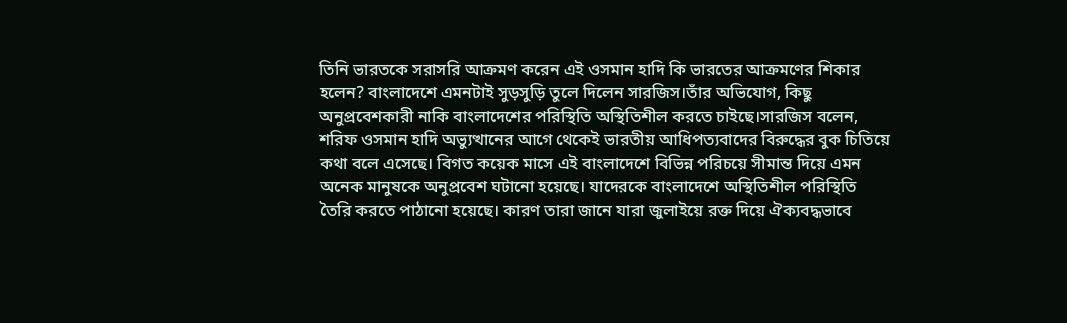তিনি ভারতকে সরাসরি আক্রমণ করেন এই ওসমান হাদি কি ভারতের আক্রমণের শিকার হলেন? বাংলাদেশে এমনটাই সুড়সুড়ি তুলে দিলেন সারজিস।তাঁর অভিযোগ, কিছু অনুপ্রবেশকারী নাকি বাংলাদেশের পরিস্থিতি অস্থিতিশীল করতে চাইছে।সারজিস বলেন, শরিফ ওসমান হাদি অভ্যুত্থানের আগে থেকেই ভারতীয় আধিপত্যবাদের বিরুদ্ধের বুক চিতিয়ে কথা বলে এসেছে। বিগত কয়েক মাসে এই বাংলাদেশে বিভিন্ন পরিচয়ে সীমান্ত দিয়ে এমন অনেক মানুষকে অনুপ্রবেশ ঘটানো হয়েছে। যাদেরকে বাংলাদেশে অস্থিতিশীল পরিস্থিতি তৈরি করতে পাঠানো হয়েছে। কারণ তারা জানে যারা জুলাইয়ে রক্ত দিয়ে ঐক্যবদ্ধভাবে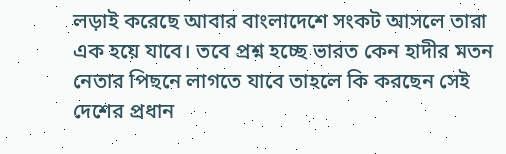লড়াই করেছে আবার বাংলাদেশে সংকট আসলে তারা এক হয়ে যাবে। তবে প্রশ্ন হচ্ছে ভারত কেন হাদীর মতন নেতার পিছনে লাগতে যাবে তাহলে কি করছেন সেই দেশের প্রধান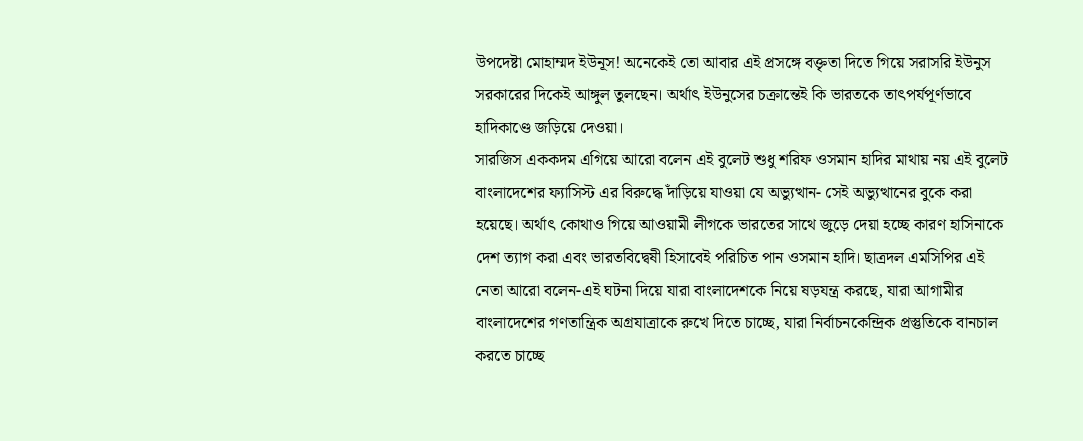উপদেষ্টা মোহাম্মদ ইউনূস! অনেকেই তো আবার এই প্রসঙ্গে বক্তৃতা দিতে গিয়ে সরাসরি ইউনুস সরকারের দিকেই আঙ্গুল তুলছেন। অর্থাৎ ইউনুসের চক্রান্তেই কি ভারতকে তাৎপর্যপূর্ণভাবে হাদিকাণ্ডে জড়িয়ে দেওয়া।
সারজিস এককদম এগিয়ে আরো বলেন এই বুলেট শুধু শরিফ ওসমান হাদির মাথায় নয় এই বুলেট বাংলাদেশের ফ্যাসিস্ট এর বিরুদ্ধে দাঁড়িয়ে যাওয়া যে অভ্যুত্থান- সেই অভ্যুত্থানের বুকে করা হয়েছে। অর্থাৎ কোথাও গিয়ে আওয়ামী লীগকে ভারতের সাথে জুড়ে দেয়া হচ্ছে কারণ হাসিনাকে দেশ ত্যাগ করা এবং ভারতবিদ্বেষী হিসাবেই পরিচিত পান ওসমান হাদি। ছাত্রদল এমসিপির এই নেতা আরো বলেন-এই ঘটনা দিয়ে যারা বাংলাদেশকে নিয়ে ষড়যন্ত্র করছে, যারা আগামীর বাংলাদেশের গণতান্ত্রিক অগ্রযাত্রাকে রুখে দিতে চাচ্ছে, যারা নির্বাচনকেন্দ্রিক প্রস্তুতিকে বানচাল করতে চাচ্ছে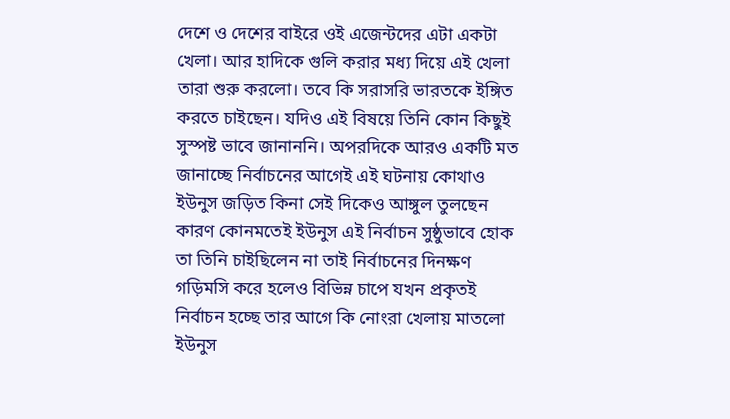দেশে ও দেশের বাইরে ওই এজেন্টদের এটা একটা খেলা। আর হাদিকে গুলি করার মধ্য দিয়ে এই খেলা তারা শুরু করলো। তবে কি সরাসরি ভারতকে ইঙ্গিত করতে চাইছেন। যদিও এই বিষয়ে তিনি কোন কিছুই সুস্পষ্ট ভাবে জানাননি। অপরদিকে আরও একটি মত জানাচ্ছে নির্বাচনের আগেই এই ঘটনায় কোথাও ইউনুস জড়িত কিনা সেই দিকেও আঙ্গুল তুলছেন কারণ কোনমতেই ইউনুস এই নির্বাচন সুষ্ঠুভাবে হোক তা তিনি চাইছিলেন না তাই নির্বাচনের দিনক্ষণ গড়িমসি করে হলেও বিভিন্ন চাপে যখন প্রকৃতই নির্বাচন হচ্ছে তার আগে কি নোংরা খেলায় মাতলো ইউনুস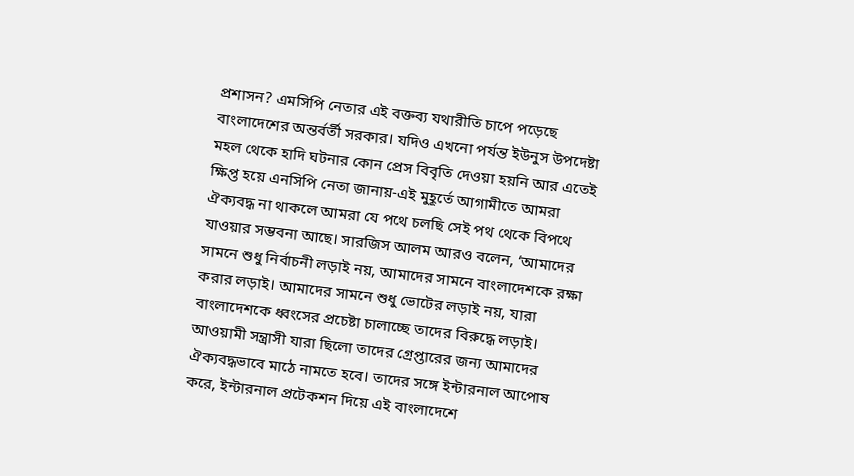প্রশাসন? এমসিপি নেতার এই বক্তব্য যথারীতি চাপে পড়েছে বাংলাদেশের অন্তর্বর্তী সরকার। যদিও এখনো পর্যন্ত ইউনুস উপদেষ্টা মহল থেকে হাদি ঘটনার কোন প্রেস বিবৃতি দেওয়া হয়নি আর এতেই ক্ষিপ্ত হয়ে এনসিপি নেতা জানায়-এই মুহূর্তে আগামীতে আমরা ঐক্যবদ্ধ না থাকলে আমরা যে পথে চলছি সেই পথ থেকে বিপথে যাওয়ার সম্ভবনা আছে। সারজিস আলম আরও বলেন, ‘আমাদের সামনে শুধু নির্বাচনী লড়াই নয়, আমাদের সামনে বাংলাদেশকে রক্ষা করার লড়াই। আমাদের সামনে শুধু ভোটের লড়াই নয়, যারা বাংলাদেশকে ধ্বংসের প্রচেষ্টা চালাচ্ছে তাদের বিরুদ্ধে লড়াই। আওয়ামী সন্ত্রাসী যারা ছিলো তাদের গ্রেপ্তারের জন্য আমাদের ঐক্যবদ্ধভাবে মাঠে নামতে হবে। তাদের সঙ্গে ইন্টারনাল আপোষ করে, ইন্টারনাল প্রটেকশন দিয়ে এই বাংলাদেশে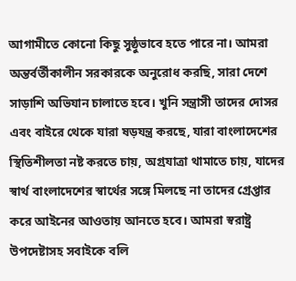আগামীতে কোনো কিছু সুষ্ঠুভাবে হতে পারে না। আমরা অন্তর্বর্তীকালীন সরকারকে অনুরোধ করছি, সারা দেশে সাড়াশি অভিযান চালাতে হবে। খুনি সন্ত্রাসী তাদের দোসর এবং বাইরে থেকে যারা ষড়যন্ত্র করছে, যারা বাংলাদেশের স্থিতিশীলতা নষ্ট করতে চায়, অগ্রযাত্রা থামাতে চায়, যাদের স্বার্থ বাংলাদেশের স্বার্থের সঙ্গে মিলছে না তাদের গ্রেপ্তার করে আইনের আওতায় আনতে হবে। আমরা স্বরাষ্ট্র উপদেষ্টাসহ সবাইকে বলি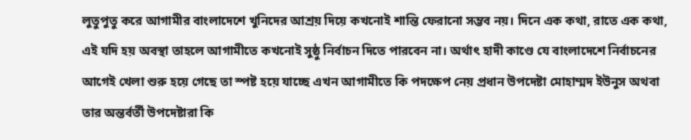লুতুপুতু করে আগামীর বাংলাদেশে খুনিদের আশ্রয় দিয়ে কখনোই শান্তি ফেরানো সম্ভব নয়। দিনে এক কথা, রাতে এক কথা, এই যদি হয় অবস্থা তাহলে আগামীতে কখনোই সুষ্ঠু নির্বাচন দিতে পারবেন না। অর্থাৎ হাদী কাণ্ডে যে বাংলাদেশে নির্বাচনের আগেই খেলা শুরু হয়ে গেছে তা স্পষ্ট হয়ে যাচ্ছে এখন আগামীতে কি পদক্ষেপ নেয় প্রধান উপদেষ্টা মোহাম্মদ ইউনুস অথবা তার অন্তর্বর্তী উপদেষ্টারা কি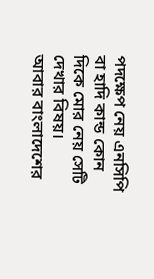পদক্ষেপ নেয় এনসিপি বা হাদি কান্ড কোন দিকে মোর নেয় সেটি দেখার বিষয়।
আবার বাংলাদেশের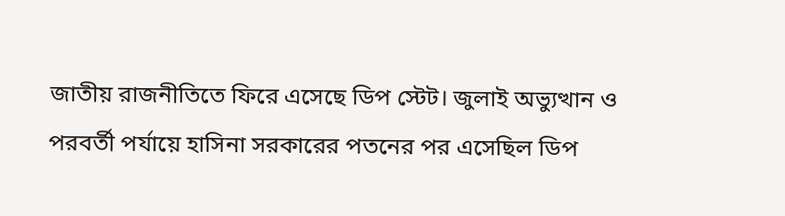জাতীয় রাজনীতিতে ফিরে এসেছে ডিপ স্টেট। জুলাই অভ্যুত্থান ও পরবর্তী পর্যায়ে হাসিনা সরকারের পতনের পর এসেছিল ডিপ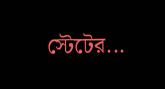স্টেটের...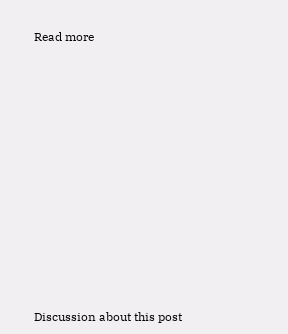Read more












Discussion about this post